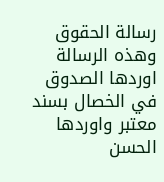رسالة الحقوق
وهذه الرسالة اوردها الصدوق في الخصال بسند معتبر واوردها الحسن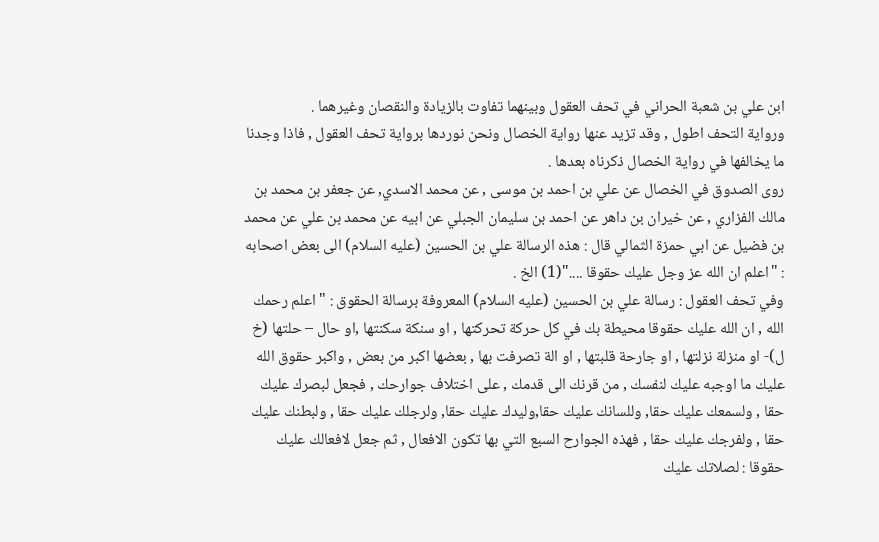ابن علي بن شعبة الحراني في تحف العقول وبينهما تفاوت بالزيادة والنقصان وغيرهما .
ورواية التحف اطول , وقد تزيد عنها رواية الخصال ونحن نوردها برواية تحف العقول , فاذا وجدنا ما يخالفها في رواية الخصال ذكرناه بعدها .
روى الصدوق في الخصال عن علي بن احمد بن موسى , عن محمد الاسدي, عن جعفر بن محمد بن مالك الفزاري , عن خيران بن داهر عن احمد بن سليمان الجبلي عن ابيه عن محمد بن علي عن محمد بن فضيل عن ابي حمزة الثمالي قال : هذه الرسالة علي بن الحسين (عليه السلام) الى بعض اصحابه : "اعلم ان الله عز وجل عليك حقوقا ...."(1) الخ .
وفي تحف العقول : رسالة علي بن الحسين (عليه السلام) المعروفة برسالة الحقوق : " اعلم رحمك الله , ان الله عليك حقوقا محيطة بك في كل حركة تحركتها , او سنكة سكنتها ,او حال – حلتها (خ ل)- او منزلة نزلتها , او جارحة قلبتها , او الة تصرفت بها , بعضها اكبر من بعض , واكبر حقوق الله عليك ما اوجبه عليك لنفسك , من قرنك الى قدمك , على اختلاف جوارحك , فجعل لبصرك عليك حقا , ولسمعك عليك حقا, وللسانك عليك حقا,وليدك عليك حقا, ولرجلك عليك حقا , ولبطنك عليك حقا , ولفرجك عليك حقا , فهذه الجوارح السبع التي بها تكون الافعال , ثم جعل لافعالك عليك حقوقا : لصلاتك عليك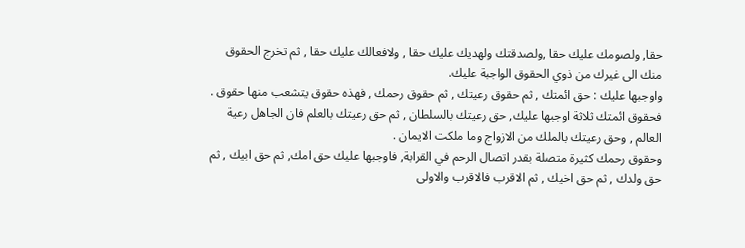حقا, ولصومك عليك حقا ,ولصدقتك ولهديك عليك حقا , ولافعالك عليك حقا , ثم تخرج الحقوق منك الى غيرك من ذوي الحقوق الواجبة عليك.
واوجبها عليك : حق ائمتك , ثم حقوق رعيتك , ثم حقوق رحمك , فهذه حقوق يتشعب منها حقوق .
فحقوق ائمتك ثلاثة اوجبها عليك, حق رعيتك بالسلطان , ثم حق رعيتك بالعلم فان الجاهل رعية العالم , وحق رعيتك بالملك من الازواج وما ملكت الايمان .
وحقوق رحمك كثيرة متصلة بقدر اتصال الرحم في القرابة, فاوجبها عليك حق امك, ثم حق ابيك , ثم حق ولدك , ثم حق اخيك , ثم الاقرب فالاقرب والاولى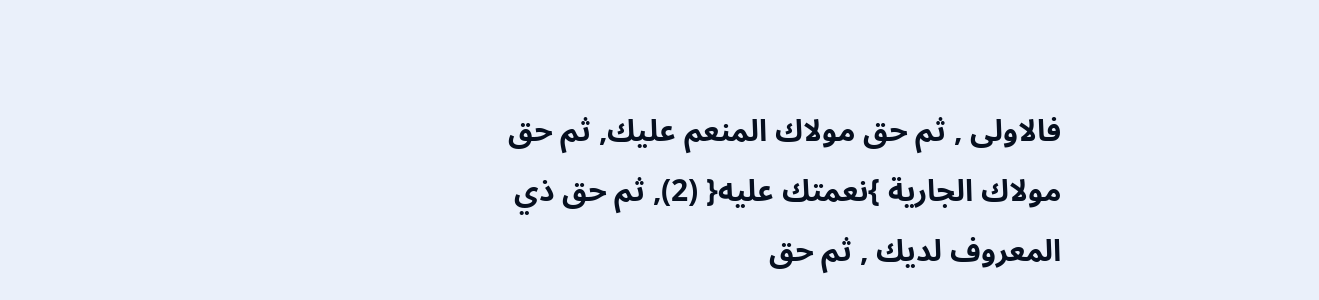فالاولى , ثم حق مولاك المنعم عليك, ثم حق مولاك الجارية }نعمتك عليه{ (2), ثم حق ذي المعروف لديك , ثم حق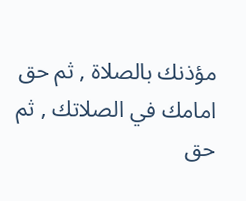مؤذنك بالصلاة , ثم حق امامك في الصلاتك , ثم حق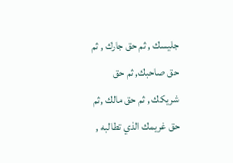جليسك , ثم حق جارك , ثم حق صاحبك, ثم حق شريكك , ثم حق مالك ,ثم حق غريمك الذي تطالبه ,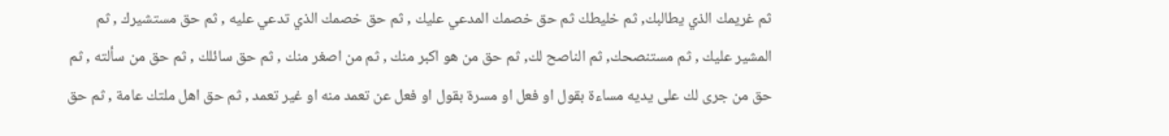ثم غريمك الذي يطالبك, ثم خليطك ثم حق خصمك المدعي عليك , ثم حق خصمك الذي تدعي عليه , ثم حق مستشيرك , ثم المشير عليك , ثم مستنصحك, ثم الناصح لك, ثم حق من هو اكبر منك , ثم من اصغر منك , ثم حق سائلك , ثم حق من سألته , ثم حق من جرى لك على يديه مساءة بقول او فعل او مسرة بقول او فعل عن تعمد منه او غير تعمد , ثم حق اهل ملتك عامة , ثم حق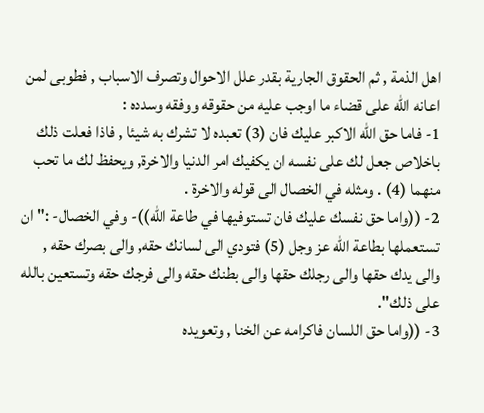اهل الذمة , ثم الحقوق الجارية بقدر علل الاحوال وتصرف الاسباب , فطوبى لمن اعانه الله على قضاء ما اوجب عليه من حقوقه ووفقه وسدده :
1- فاما حق الله الاكبر عليك فان (3) تعبده لا تشرك به شيئا , فاذا فعلت ذلك باخلاص جعل لك على نفسه ان يكفيك امر الدنيا والاخرة, ويحفظ لك ما تحب منهما (4) . ومثله في الخصال الى قوله والاخرة .
2- ((واما حق نفسك عليك فان تستوفيها في طاعة الله))- وفي الخصال- :" ان تستعملها بطاعة الله عز وجل (5) فتودي الى لسانك حقه, والى بصرك حقه , والى يدك حقها والى رجلك حقها والى بطنك حقه والى فرجك حقه وتستعين بالله على ذلك".
3- ((واما حق اللسان فاكرامه عن الخنا , وتعويده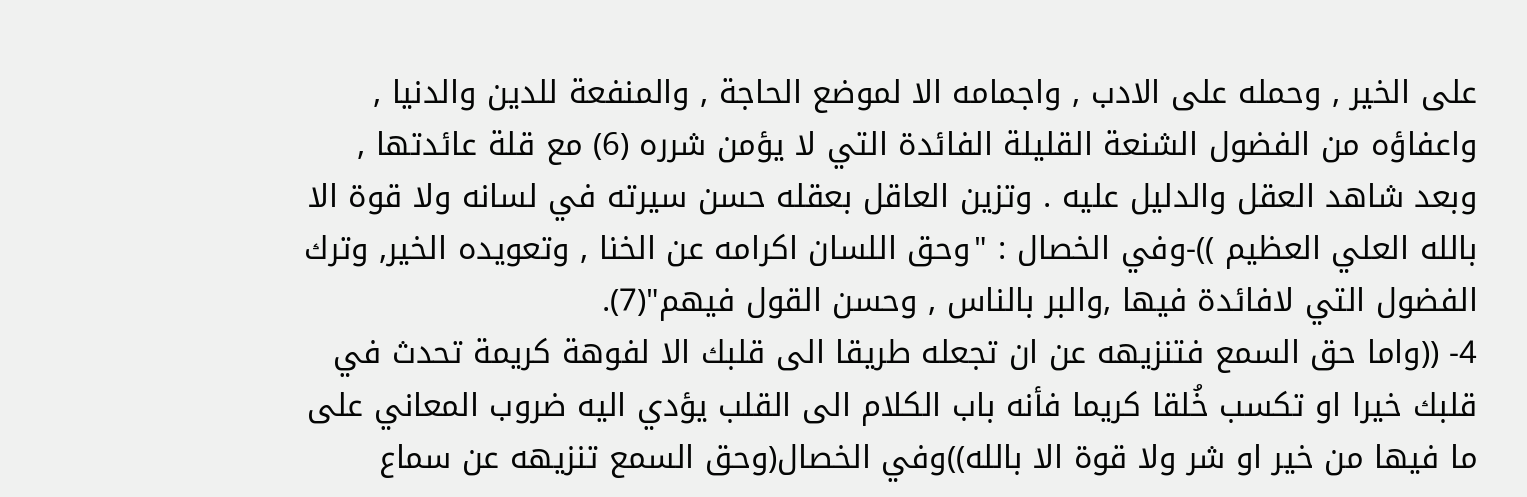على الخير , وحمله على الادب , واجمامه الا لموضع الحاجة , والمنفعة للدين والدنيا , واعفاؤه من الفضول الشنعة القليلة الفائدة التي لا يؤمن شرره (6) مع قلة عائدتها , وبعد شاهد العقل والدليل عليه . وتزين العاقل بعقله حسن سيرته في لسانه ولا قوة الا بالله العلي العظيم ))-وفي الخصال : "وحق اللسان اكرامه عن الخنا , وتعويده الخير, وترك الفضول التي لافائدة فيها ,والبر بالناس , وحسن القول فيهم"(7).
4- ((واما حق السمع فتنزيهه عن ان تجعله طريقا الى قلبك الا لفوهة كريمة تحدث في قلبك خيرا او تكسب خُلقا كريما فأنه باب الكلام الى القلب يؤدي اليه ضروب المعاني على ما فيها من خير او شر ولا قوة الا بالله))وفي الخصال(وحق السمع تنزيهه عن سماع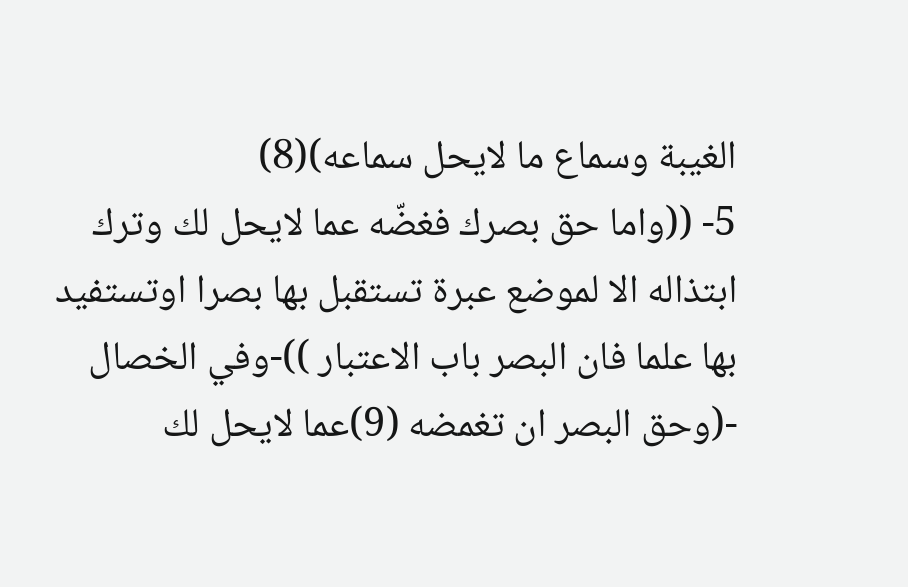الغيبة وسماع ما لايحل سماعه)(8)
5- ((واما حق بصرك فغضّه عما لايحل لك وترك ابتذاله الا لموضع عبرة تستقبل بها بصرا اوتستفيد بها علما فان البصر باب الاعتبار ))-وفي الخصال -(وحق البصر ان تغمضه (9)عما لايحل لك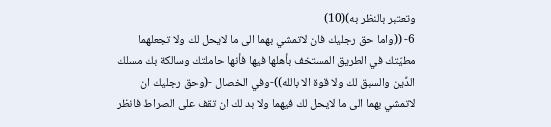وتعتبر بالنظر به)(10)
6- ((واما حق رجليك فان لاتمشي بهما الى ما لايحل لك ولا تجعلهما مطيّتك في الطريق المستخف بأهلها فيها فأنها حاملتك وسالكة بك مسلك الدِّين والسبق لك ولا قوة الا بالله))-وفي الخصال -(وحق رجليك ان لاتمشي بهما الى ما لايحل لك فيهما ولا بد لك ان تقف على الصراط فانظر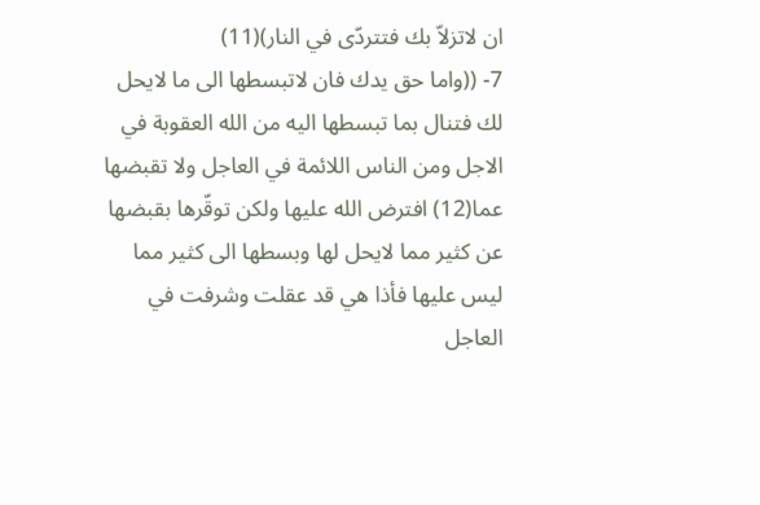ان لاتزلاّ بك فتتردّى في النار)(11)
7- ((واما حق يدك فان لاتبسطها الى ما لايحل لك فتنال بما تبسطها اليه من الله العقوبة في الاجل ومن الناس اللائمة في العاجل ولا تقبضها عما(12) افترض الله عليها ولكن توقّرها بقبضها عن كثير مما لايحل لها وبسطها الى كثير مما ليس عليها فأذا هي قد عقلت وشرفت في العاجل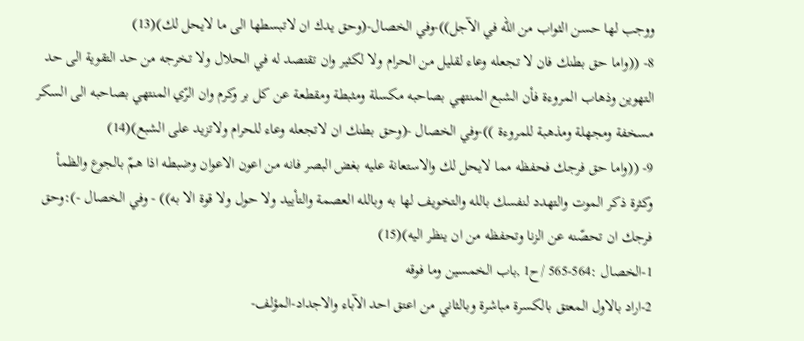ووجب لها حسن الثواب من الله في الآجل))-وفي الخصال-(وحق يدك ان لاتبسطها الى ما لايحل لك)(13)
8- ((واما حق بطنك فان لا تجعله وعاء لقليل من الحرام ولا لكثير وان تقتصد له في الحلال ولا تخرجه من حد التقوية الى حد التهوين وذهاب المروءة فأن الشبع المنتهي بصاحبه مكسلة ومثبطة ومقطعة عن كل بر وكرم وان الرّي المنتهي بصاحبه الى السكر مسخفة ومجهلة ومذهبة للمروءة ))-وفي الخصال -(وحق بطنك ان لاتجعله وعاء للحرام ولاتزيد على الشبع)(14)
9- ((واما حق فرجك فحفظه مما لايحل لك والاستعانة عليه بغض البصر فانه من اعون الاعوان وضبطه اذا همّ بالجوع والظمأ وكثرة ذكر الموت والتهدد لنفسك بالله والتخويف لها به وبالله العصمة والتأييد ولا حول ولا قوة الا به)) - وفي الخصال -):وحق فرجك ان تحصّنه عن الزنا وتحفظه من ان ينظر اليه)(15)
1-الخصال :564-565 /ح1 ,باب الخمسين وما فوقه
2-اراد بالاول المعتق بالكسرة مباشرة وبالثاني من اعتق احد الآباء والاجداد-المؤلف-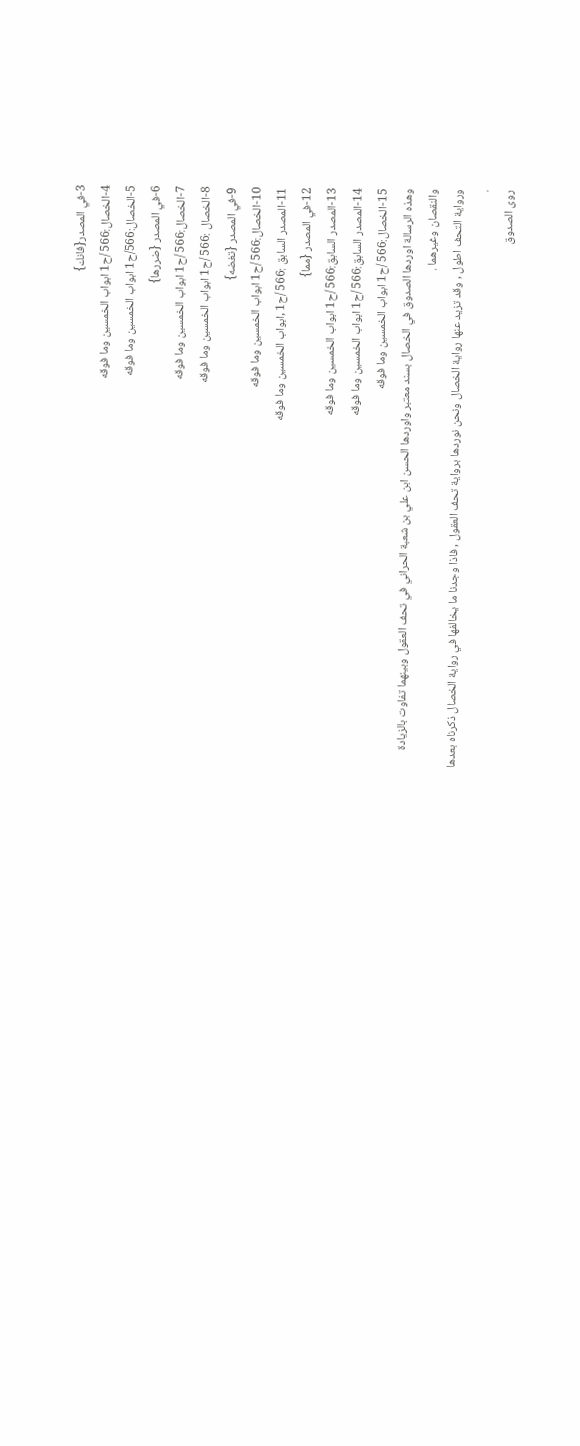3-في المصدر{فانك}
4-الخصال:566 /ح1 ابواب الخمسين وما فوقه
5-الخصال:566/ح1 ابواب الخمسين وما فوقه
6-في المصدر {ضررها}
7-الخصال:566 /ح1 ابواب الخمسين وما فوقه
8-الخصال :566 /ح1 ابواب الخمسين وما فوقه
9-في المصدر {تغضه}
10-الخصال:566 /ح1 ابواب الخمسين وما فوقه
11-المصدر السابق :566 /ح1 ,ابواب الخمسين وما فوقه
12-في المصدر {مما}
13-المصدر السابق:566 /ح1 ابواب الخمسين وما فوقه
14-المصدر السابق:566 /ح1 ابواب الخمسين وما فوقه
15-الخصال:566 /ح1 ابواب الخمسين وما فوقه
وهذه الرسالة اوردها الصدوق في الخصال بسند معتبر واوردها الحسن ابن علي بن شعبة الحراني في تحف العقول وبينهما تفاوت بالزيادة والنقصان وغيرهما .
ورواية التحف اطول , وقد تزيد عنها رواية الخصال ونحن نوردها برواية تحف العقول , فاذا وجدنا ما يخالفها في رواية الخصال ذكرناه بعدها .
روى الصدوق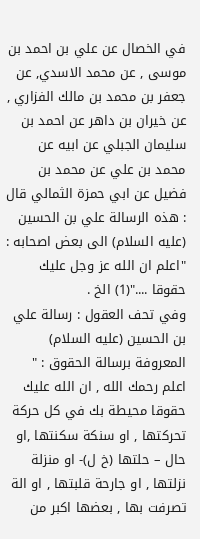في الخصال عن علي بن احمد بن موسى , عن محمد الاسدي, عن جعفر بن محمد بن مالك الفزاري , عن خيران بن داهر عن احمد بن سليمان الجبلي عن ابيه عن محمد بن علي عن محمد بن فضيل عن ابي حمزة الثمالي قال : هذه الرسالة علي بن الحسين (عليه السلام) الى بعض اصحابه : "اعلم ان الله عز وجل عليك حقوقا ...."(1) الخ .
وفي تحف العقول : رسالة علي بن الحسين (عليه السلام) المعروفة برسالة الحقوق : " اعلم رحمك الله , ان الله عليك حقوقا محيطة بك في كل حركة تحركتها , او سنكة سكنتها ,او حال – حلتها (خ ل)- او منزلة نزلتها , او جارحة قلبتها , او الة تصرفت بها , بعضها اكبر من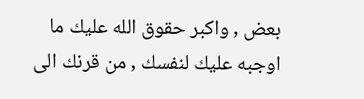بعض , واكبر حقوق الله عليك ما اوجبه عليك لنفسك , من قرنك الى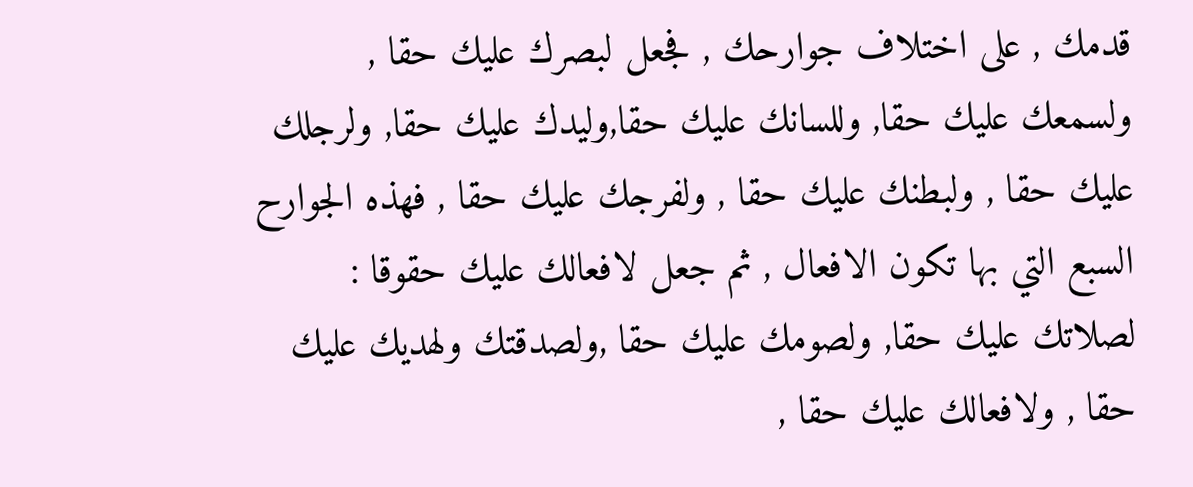قدمك , على اختلاف جوارحك , فجعل لبصرك عليك حقا , ولسمعك عليك حقا, وللسانك عليك حقا,وليدك عليك حقا, ولرجلك عليك حقا , ولبطنك عليك حقا , ولفرجك عليك حقا , فهذه الجوارح السبع التي بها تكون الافعال , ثم جعل لافعالك عليك حقوقا : لصلاتك عليك حقا, ولصومك عليك حقا ,ولصدقتك ولهديك عليك حقا , ولافعالك عليك حقا ,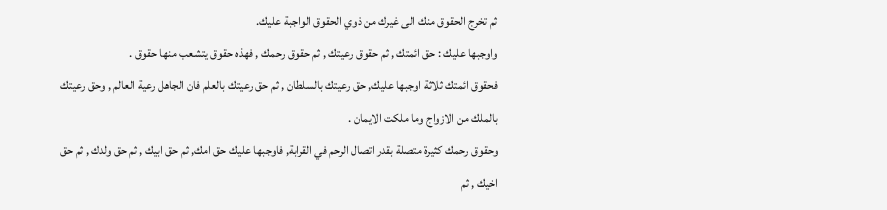ثم تخرج الحقوق منك الى غيرك من ذوي الحقوق الواجبة عليك.
واوجبها عليك : حق ائمتك , ثم حقوق رعيتك , ثم حقوق رحمك , فهذه حقوق يتشعب منها حقوق .
فحقوق ائمتك ثلاثة اوجبها عليك, حق رعيتك بالسلطان , ثم حق رعيتك بالعلم فان الجاهل رعية العالم , وحق رعيتك بالملك من الازواج وما ملكت الايمان .
وحقوق رحمك كثيرة متصلة بقدر اتصال الرحم في القرابة, فاوجبها عليك حق امك, ثم حق ابيك , ثم حق ولدك , ثم حق اخيك , ثم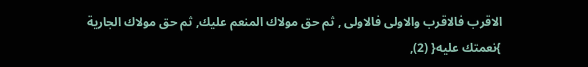الاقرب فالاقرب والاولى فالاولى , ثم حق مولاك المنعم عليك, ثم حق مولاك الجارية }نعمتك عليه{ (2),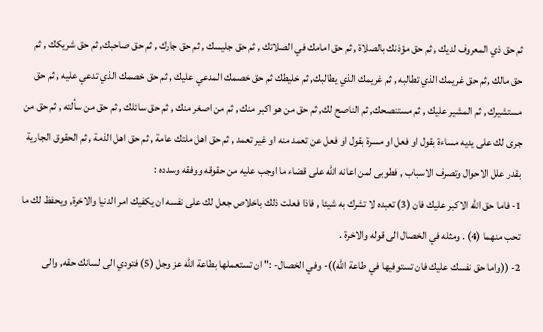ثم حق ذي المعروف لديك , ثم حق مؤذنك بالصلاة , ثم حق امامك في الصلاتك , ثم حق جليسك , ثم حق جارك , ثم حق صاحبك, ثم حق شريكك , ثم حق مالك ,ثم حق غريمك الذي تطالبه , ثم غريمك الذي يطالبك, ثم خليطك ثم حق خصمك المدعي عليك , ثم حق خصمك الذي تدعي عليه , ثم حق مستشيرك , ثم المشير عليك , ثم مستنصحك, ثم الناصح لك, ثم حق من هو اكبر منك , ثم من اصغر منك , ثم حق سائلك , ثم حق من سألته , ثم حق من جرى لك على يديه مساءة بقول او فعل او مسرة بقول او فعل عن تعمد منه او غير تعمد , ثم حق اهل ملتك عامة , ثم حق اهل الذمة , ثم الحقوق الجارية بقدر علل الاحوال وتصرف الاسباب , فطوبى لمن اعانه الله على قضاء ما اوجب عليه من حقوقه ووفقه وسدده :
1- فاما حق الله الاكبر عليك فان (3) تعبده لا تشرك به شيئا , فاذا فعلت ذلك باخلاص جعل لك على نفسه ان يكفيك امر الدنيا والاخرة, ويحفظ لك ما تحب منهما (4) . ومثله في الخصال الى قوله والاخرة .
2- ((واما حق نفسك عليك فان تستوفيها في طاعة الله))- وفي الخصال- :" ان تستعملها بطاعة الله عز وجل (5) فتودي الى لسانك حقه, والى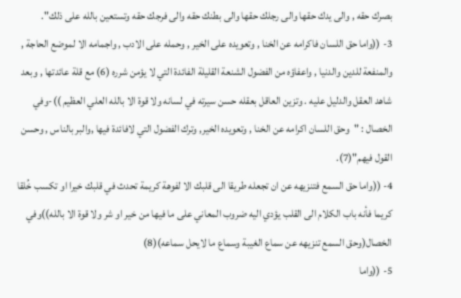بصرك حقه , والى يدك حقها والى رجلك حقها والى بطنك حقه والى فرجك حقه وتستعين بالله على ذلك".
3- ((واما حق اللسان فاكرامه عن الخنا , وتعويده على الخير , وحمله على الادب , واجمامه الا لموضع الحاجة , والمنفعة للدين والدنيا , واعفاؤه من الفضول الشنعة القليلة الفائدة التي لا يؤمن شرره (6) مع قلة عائدتها , وبعد شاهد العقل والدليل عليه . وتزين العاقل بعقله حسن سيرته في لسانه ولا قوة الا بالله العلي العظيم ))-وفي الخصال : "وحق اللسان اكرامه عن الخنا , وتعويده الخير, وترك الفضول التي لافائدة فيها ,والبر بالناس , وحسن القول فيهم"(7).
4- ((واما حق السمع فتنزيهه عن ان تجعله طريقا الى قلبك الا لفوهة كريمة تحدث في قلبك خيرا او تكسب خُلقا كريما فأنه باب الكلام الى القلب يؤدي اليه ضروب المعاني على ما فيها من خير او شر ولا قوة الا بالله))وفي الخصال(وحق السمع تنزيهه عن سماع الغيبة وسماع ما لايحل سماعه)(8)
5- ((واما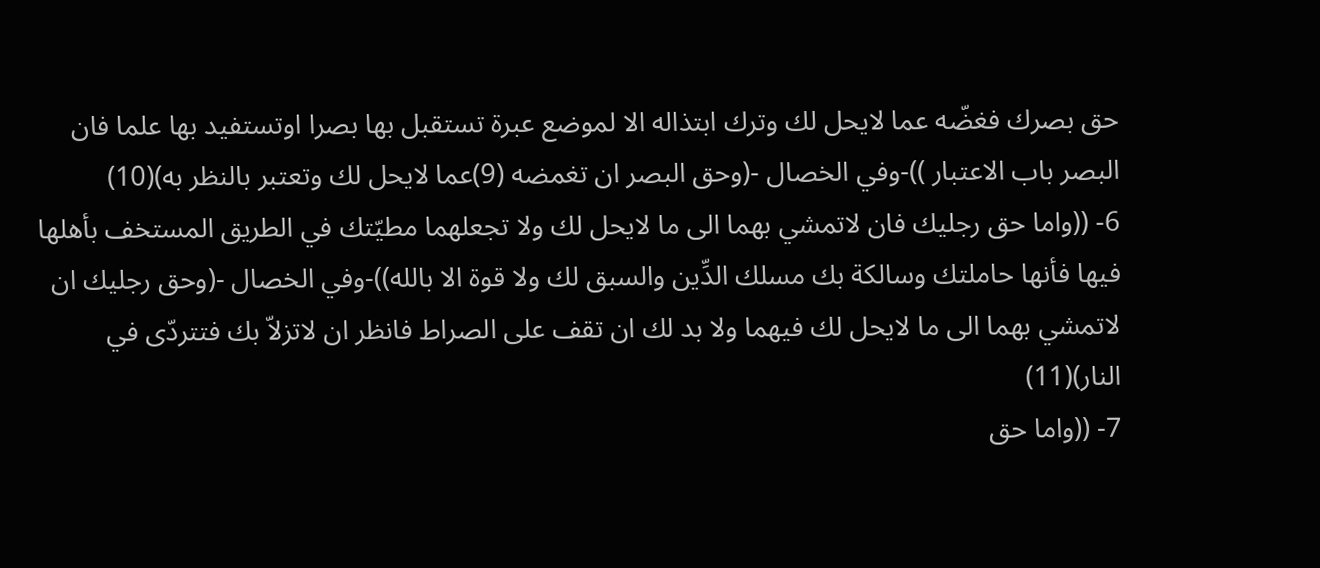حق بصرك فغضّه عما لايحل لك وترك ابتذاله الا لموضع عبرة تستقبل بها بصرا اوتستفيد بها علما فان البصر باب الاعتبار ))-وفي الخصال -(وحق البصر ان تغمضه (9)عما لايحل لك وتعتبر بالنظر به)(10)
6- ((واما حق رجليك فان لاتمشي بهما الى ما لايحل لك ولا تجعلهما مطيّتك في الطريق المستخف بأهلها فيها فأنها حاملتك وسالكة بك مسلك الدِّين والسبق لك ولا قوة الا بالله))-وفي الخصال -(وحق رجليك ان لاتمشي بهما الى ما لايحل لك فيهما ولا بد لك ان تقف على الصراط فانظر ان لاتزلاّ بك فتتردّى في النار)(11)
7- ((واما حق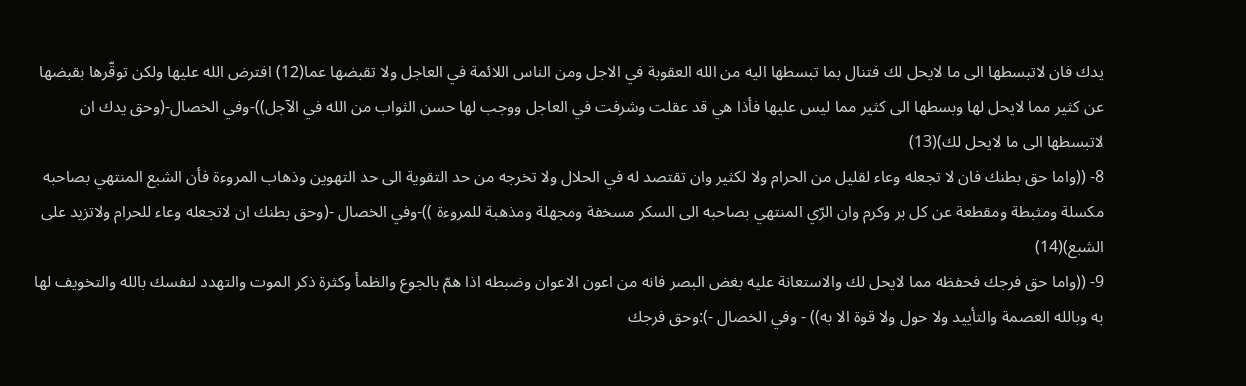يدك فان لاتبسطها الى ما لايحل لك فتنال بما تبسطها اليه من الله العقوبة في الاجل ومن الناس اللائمة في العاجل ولا تقبضها عما(12) افترض الله عليها ولكن توقّرها بقبضها عن كثير مما لايحل لها وبسطها الى كثير مما ليس عليها فأذا هي قد عقلت وشرفت في العاجل ووجب لها حسن الثواب من الله في الآجل))-وفي الخصال-(وحق يدك ان لاتبسطها الى ما لايحل لك)(13)
8- ((واما حق بطنك فان لا تجعله وعاء لقليل من الحرام ولا لكثير وان تقتصد له في الحلال ولا تخرجه من حد التقوية الى حد التهوين وذهاب المروءة فأن الشبع المنتهي بصاحبه مكسلة ومثبطة ومقطعة عن كل بر وكرم وان الرّي المنتهي بصاحبه الى السكر مسخفة ومجهلة ومذهبة للمروءة ))-وفي الخصال -(وحق بطنك ان لاتجعله وعاء للحرام ولاتزيد على الشبع)(14)
9- ((واما حق فرجك فحفظه مما لايحل لك والاستعانة عليه بغض البصر فانه من اعون الاعوان وضبطه اذا همّ بالجوع والظمأ وكثرة ذكر الموت والتهدد لنفسك بالله والتخويف لها به وبالله العصمة والتأييد ولا حول ولا قوة الا به)) - وفي الخصال -):وحق فرجك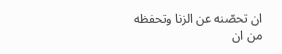ان تحصّنه عن الزنا وتحفظه من ان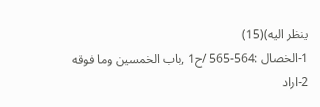ينظر اليه)(15)
1-الخصال :564-565 /ح1 ,باب الخمسين وما فوقه
2-اراد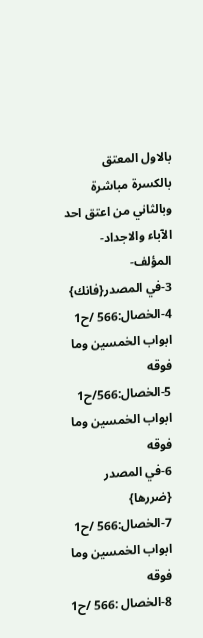بالاول المعتق بالكسرة مباشرة وبالثاني من اعتق احد الآباء والاجداد-المؤلف-
3-في المصدر{فانك}
4-الخصال:566 /ح1 ابواب الخمسين وما فوقه
5-الخصال:566/ح1 ابواب الخمسين وما فوقه
6-في المصدر {ضررها}
7-الخصال:566 /ح1 ابواب الخمسين وما فوقه
8-الخصال :566 /ح1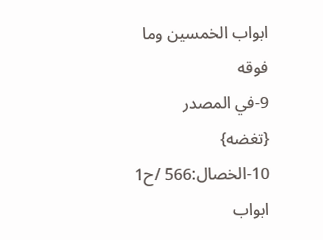ابواب الخمسين وما فوقه
9-في المصدر {تغضه}
10-الخصال:566 /ح1 ابواب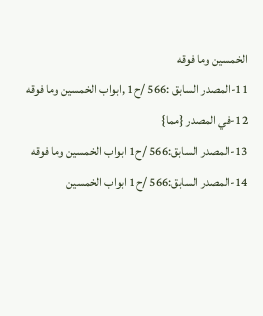الخمسين وما فوقه
11-المصدر السابق :566 /ح1 ,ابواب الخمسين وما فوقه
12-في المصدر {مما}
13-المصدر السابق:566 /ح1 ابواب الخمسين وما فوقه
14-المصدر السابق:566 /ح1 ابواب الخمسين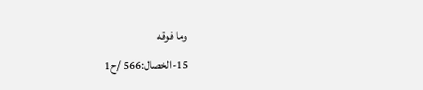وما فوقه
15-الخصال:566 /ح1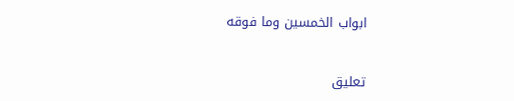ابواب الخمسين وما فوقه


تعليق